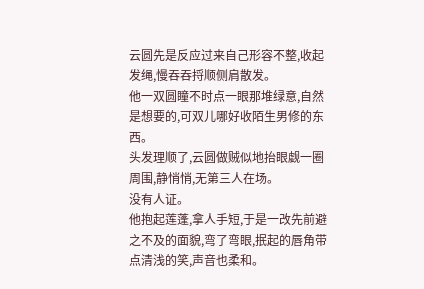云圆先是反应过来自己形容不整,收起发绳,慢吞吞捋顺侧肩散发。
他一双圆瞳不时点一眼那堆绿意,自然是想要的,可双儿哪好收陌生男修的东西。
头发理顺了,云圆做贼似地抬眼觑一圈周围,静悄悄,无第三人在场。
没有人证。
他抱起莲蓬,拿人手短,于是一改先前避之不及的面貌,弯了弯眼,抿起的唇角带点清浅的笑,声音也柔和。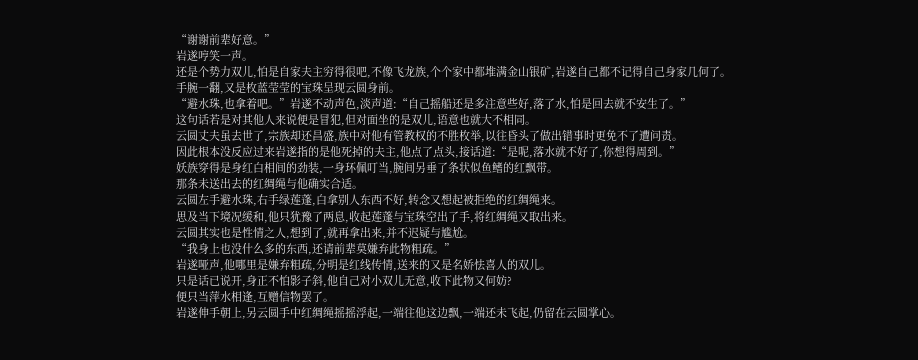“谢谢前辈好意。”
岩遂哼笑一声。
还是个势力双儿,怕是自家夫主穷得很吧,不像飞龙族,个个家中都堆满金山银矿,岩遂自己都不记得自己身家几何了。
手腕一翻,又是枚蓝莹莹的宝珠呈现云圆身前。
“避水珠,也拿着吧。”岩遂不动声色,淡声道:“自己摇船还是多注意些好,落了水,怕是回去就不安生了。”
这句话若是对其他人来说便是冒犯,但对面坐的是双儿,语意也就大不相同。
云圆丈夫虽去世了,宗族却还昌盛,族中对他有管教权的不胜枚举,以往昏头了做出错事时更免不了遭问责。
因此根本没反应过来岩遂指的是他死掉的夫主,他点了点头,接话道:“是呢,落水就不好了,你想得周到。”
妖族穿得是身红白相间的劲装,一身环佩叮当,腕间另垂了条状似鱼鳍的红飘带。
那条未送出去的红绸绳与他确实合适。
云圆左手避水珠,右手绿莲蓬,白拿别人东西不好,转念又想起被拒绝的红绸绳来。
思及当下境况缓和,他只犹豫了两息,收起莲蓬与宝珠空出了手,将红绸绳又取出来。
云圆其实也是性情之人,想到了,就再拿出来,并不迟疑与尴尬。
“我身上也没什么多的东西,还请前辈莫嫌弃此物粗疏。”
岩遂哑声,他哪里是嫌弃粗疏,分明是红线传情,送来的又是名娇怯喜人的双儿。
只是话已说开,身正不怕影子斜,他自己对小双儿无意,收下此物又何妨?
便只当萍水相逢,互赠信物罢了。
岩遂伸手朝上,另云圆手中红绸绳摇摇浮起,一端往他这边飘,一端还未飞起,仍留在云圆掌心。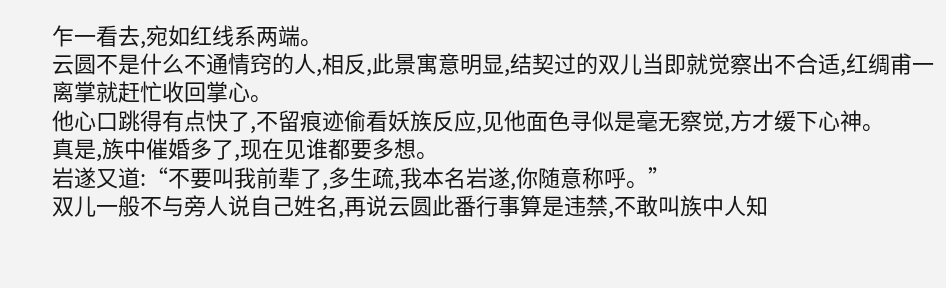乍一看去,宛如红线系两端。
云圆不是什么不通情窍的人,相反,此景寓意明显,结契过的双儿当即就觉察出不合适,红绸甫一离掌就赶忙收回掌心。
他心口跳得有点快了,不留痕迹偷看妖族反应,见他面色寻似是毫无察觉,方才缓下心神。
真是,族中催婚多了,现在见谁都要多想。
岩遂又道:“不要叫我前辈了,多生疏,我本名岩遂,你随意称呼。”
双儿一般不与旁人说自己姓名,再说云圆此番行事算是违禁,不敢叫族中人知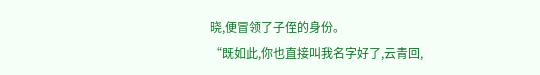晓,便冒领了子侄的身份。
“既如此,你也直接叫我名字好了,云青回,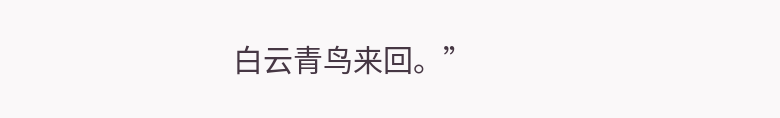白云青鸟来回。”